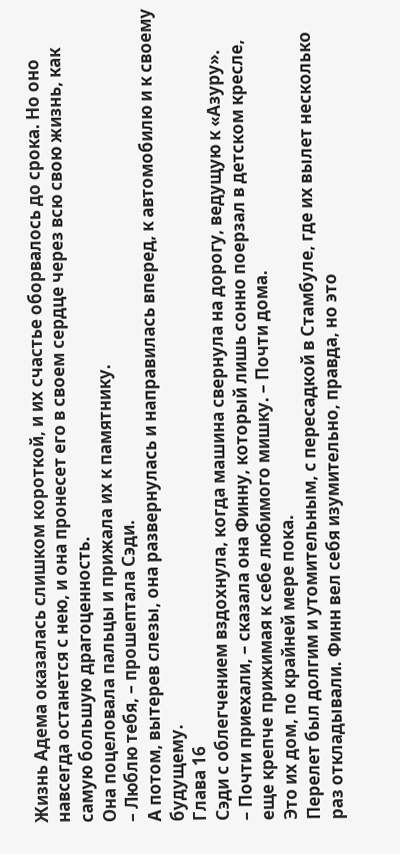Жизнь Адема оказалась слишком короткой, и их счастье оборвалось до срока. Но оно навсегда останется с нею, и она пронесет его в своем сердце через всю свою жизнь, как самую большую драгоценность.
Она поцеловала пальцы и прижала их к памятнику.
– Люблю тебя, – прошептала Сэди.
А потом, вытерев слезы, она развернулась и направилась вперед, к автомобилю и к своему будущему.
Глава 16
Сэди с облегчением вздохнула, когда машина свернула на дорогу, ведущую к «Азуру».
– Почти приехали, – сказала она Финну, который лишь сонно поерзал в детском кресле, еще крепче прижимая к себе любимого мишку. – Почти дома.
Это их дом, по крайней мере пока.
Перелет был долгим и утомительным, с пересадкой в Стамбуле, где их вылет несколько раз откладывали. Финн вел себя изумительно, правда, но это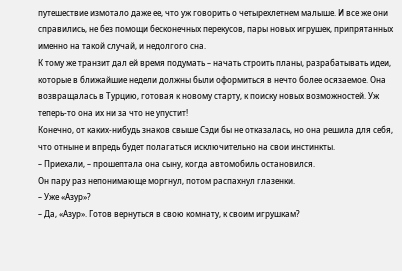путешествие измотало даже ее, что уж говорить о четырехлетнем малыше. И все же они справились, не без помощи бесконечных перекусов, пары новых игрушек, припрятанных именно на такой случай, и недолгого сна.
К тому же транзит дал ей время подумать – начать строить планы, разрабатывать идеи, которые в ближайшие недели должны были оформиться в нечто более осязаемое. Она возвращалась в Турцию, готовая к новому старту, к поиску новых возможностей. Уж теперь-то она их ни за что не упустит!
Конечно, от каких-нибудь знаков свыше Сэди бы не отказалась, но она решила для себя, что отныне и впредь будет полагаться исключительно на свои инстинкты.
– Приехали, – прошептала она сыну, когда автомобиль остановился.
Он пару раз непонимающе моргнул, потом распахнул глазенки.
– Уже «Азур»?
– Да, «Азур». Готов вернуться в свою комнату, к своим игрушкам?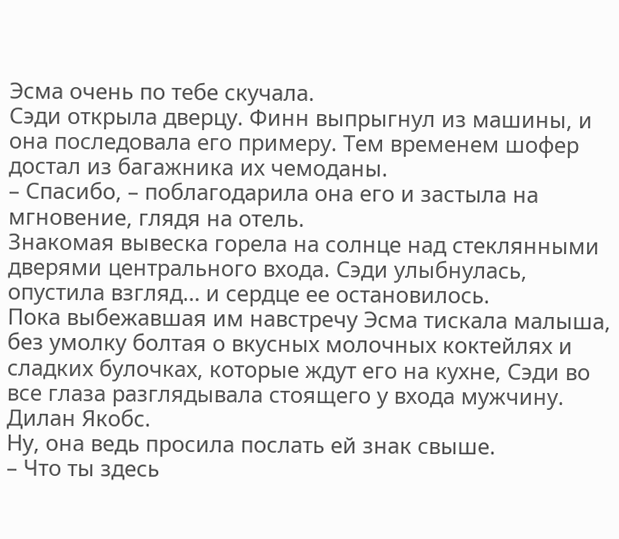Эсма очень по тебе скучала.
Сэди открыла дверцу. Финн выпрыгнул из машины, и она последовала его примеру. Тем временем шофер достал из багажника их чемоданы.
– Спасибо, – поблагодарила она его и застыла на мгновение, глядя на отель.
Знакомая вывеска горела на солнце над стеклянными дверями центрального входа. Сэди улыбнулась, опустила взгляд… и сердце ее остановилось.
Пока выбежавшая им навстречу Эсма тискала малыша, без умолку болтая о вкусных молочных коктейлях и сладких булочках, которые ждут его на кухне, Сэди во все глаза разглядывала стоящего у входа мужчину.
Дилан Якобс.
Ну, она ведь просила послать ей знак свыше.
– Что ты здесь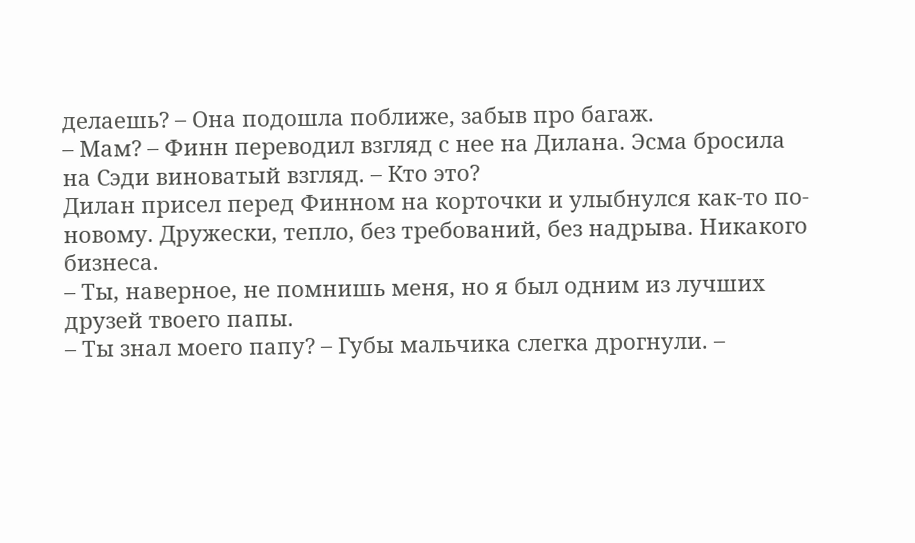делаешь? – Она подошла поближе, забыв про багаж.
– Мам? – Финн переводил взгляд с нее на Дилана. Эсма бросила на Сэди виноватый взгляд. – Кто это?
Дилан присел перед Финном на корточки и улыбнулся как-то по-новому. Дружески, тепло, без требований, без надрыва. Никакого бизнеса.
– Ты, наверное, не помнишь меня, но я был одним из лучших друзей твоего папы.
– Ты знал моего папу? – Губы мальчика слегка дрогнули. –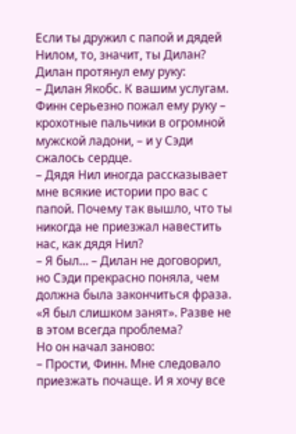Если ты дружил с папой и дядей Нилом, то, значит, ты Дилан?
Дилан протянул ему руку:
– Дилан Якобс. К вашим услугам.
Финн серьезно пожал ему руку – крохотные пальчики в огромной мужской ладони, – и у Сэди сжалось сердце.
– Дядя Нил иногда рассказывает мне всякие истории про вас с папой. Почему так вышло, что ты никогда не приезжал навестить нас, как дядя Нил?
– Я был… – Дилан не договорил, но Сэди прекрасно поняла, чем должна была закончиться фраза. «Я был слишком занят». Разве не в этом всегда проблема?
Но он начал заново:
– Прости, Финн. Мне следовало приезжать почаще. И я хочу все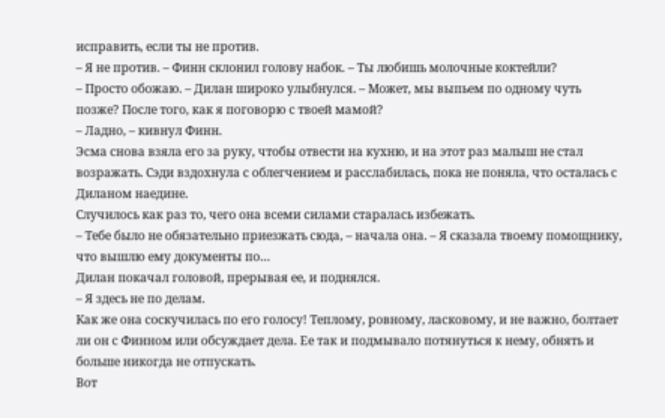исправить, если ты не против.
– Я не против. – Финн склонил голову набок. – Ты любишь молочные коктейли?
– Просто обожаю. – Дилан широко улыбнулся. – Может, мы выпьем по одному чуть позже? После того, как я поговорю с твоей мамой?
– Ладно, – кивнул Финн.
Эсма снова взяла его за руку, чтобы отвести на кухню, и на этот раз малыш не стал возражать. Сэди вздохнула с облегчением и расслабилась, пока не поняла, что осталась с Диланом наедине.
Случилось как раз то, чего она всеми силами старалась избежать.
– Тебе было не обязательно приезжать сюда, – начала она. – Я сказала твоему помощнику, что вышлю ему документы по…
Дилан покачал головой, прерывая ее, и поднялся.
– Я здесь не по делам.
Как же она соскучилась по его голосу! Теплому, ровному, ласковому, и не важно, болтает ли он с Финном или обсуждает дела. Ее так и подмывало потянуться к нему, обнять и больше никогда не отпускать.
Вот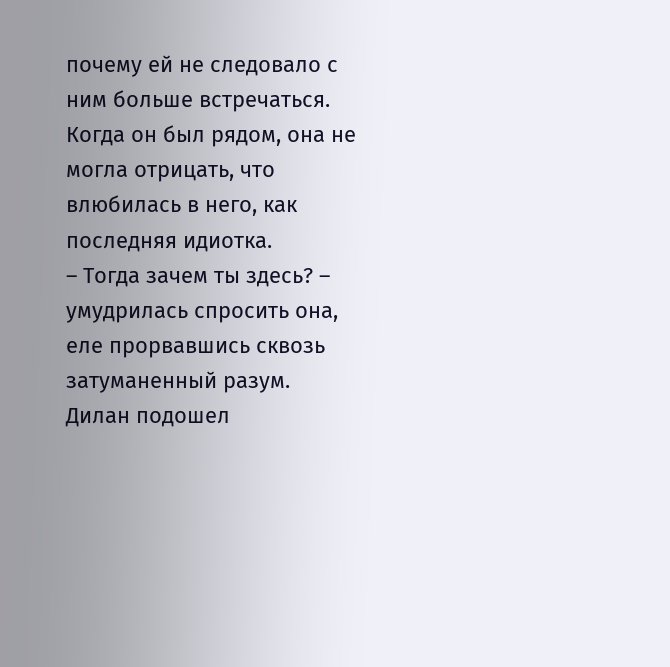почему ей не следовало с ним больше встречаться. Когда он был рядом, она не могла отрицать, что влюбилась в него, как последняя идиотка.
– Тогда зачем ты здесь? – умудрилась спросить она, еле прорвавшись сквозь затуманенный разум.
Дилан подошел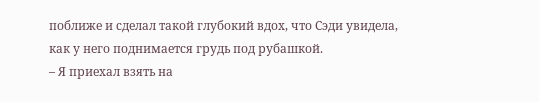поближе и сделал такой глубокий вдох, что Сэди увидела, как у него поднимается грудь под рубашкой.
– Я приехал взять на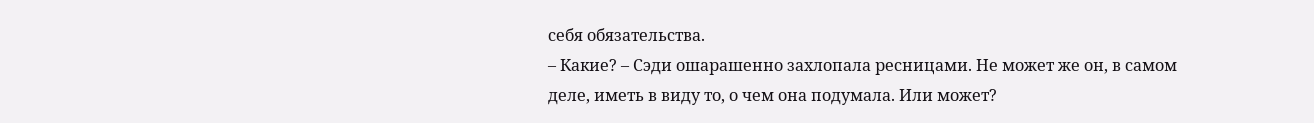себя обязательства.
– Какие? – Сэди ошарашенно захлопала ресницами. Не может же он, в самом деле, иметь в виду то, о чем она подумала. Или может?